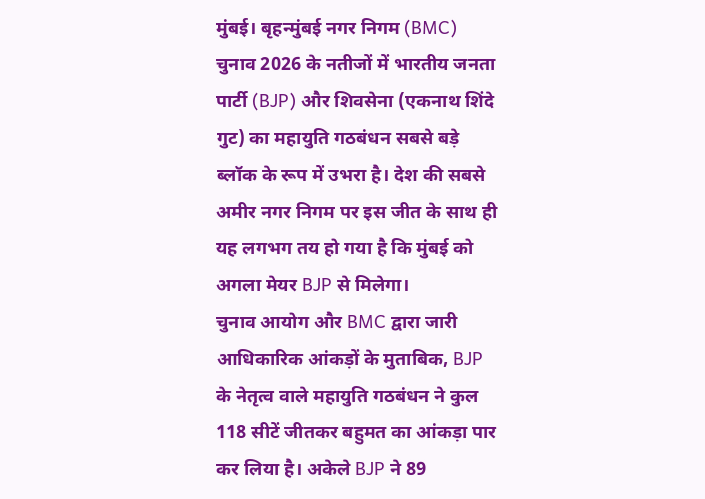मुंबई। बृहन्मुंबई नगर निगम (BMC) चुनाव 2026 के नतीजों में भारतीय जनता पार्टी (BJP) और शिवसेना (एकनाथ शिंदे गुट) का महायुति गठबंधन सबसे बड़े ब्लॉक के रूप में उभरा है। देश की सबसे अमीर नगर निगम पर इस जीत के साथ ही यह लगभग तय हो गया है कि मुंबई को अगला मेयर BJP से मिलेगा।
चुनाव आयोग और BMC द्वारा जारी आधिकारिक आंकड़ों के मुताबिक, BJP के नेतृत्व वाले महायुति गठबंधन ने कुल 118 सीटें जीतकर बहुमत का आंकड़ा पार कर लिया है। अकेले BJP ने 89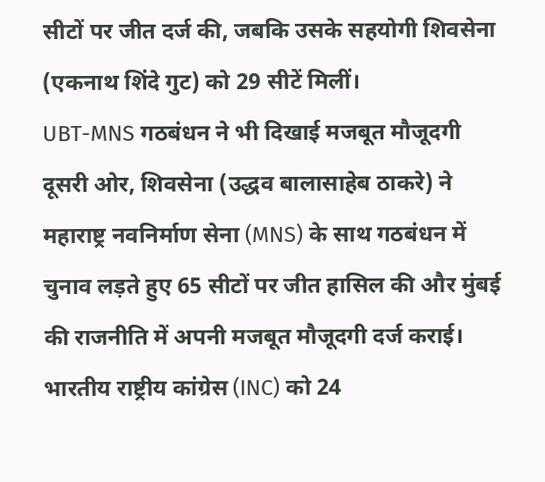सीटों पर जीत दर्ज की, जबकि उसके सहयोगी शिवसेना (एकनाथ शिंदे गुट) को 29 सीटें मिलीं।
UBT-MNS गठबंधन ने भी दिखाई मजबूत मौजूदगी
दूसरी ओर, शिवसेना (उद्धव बालासाहेब ठाकरे) ने महाराष्ट्र नवनिर्माण सेना (MNS) के साथ गठबंधन में चुनाव लड़ते हुए 65 सीटों पर जीत हासिल की और मुंबई की राजनीति में अपनी मजबूत मौजूदगी दर्ज कराई।
भारतीय राष्ट्रीय कांग्रेस (INC) को 24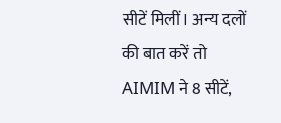सीटें मिलीं। अन्य दलों की बात करें तो
AIMIM ने 8 सीटें,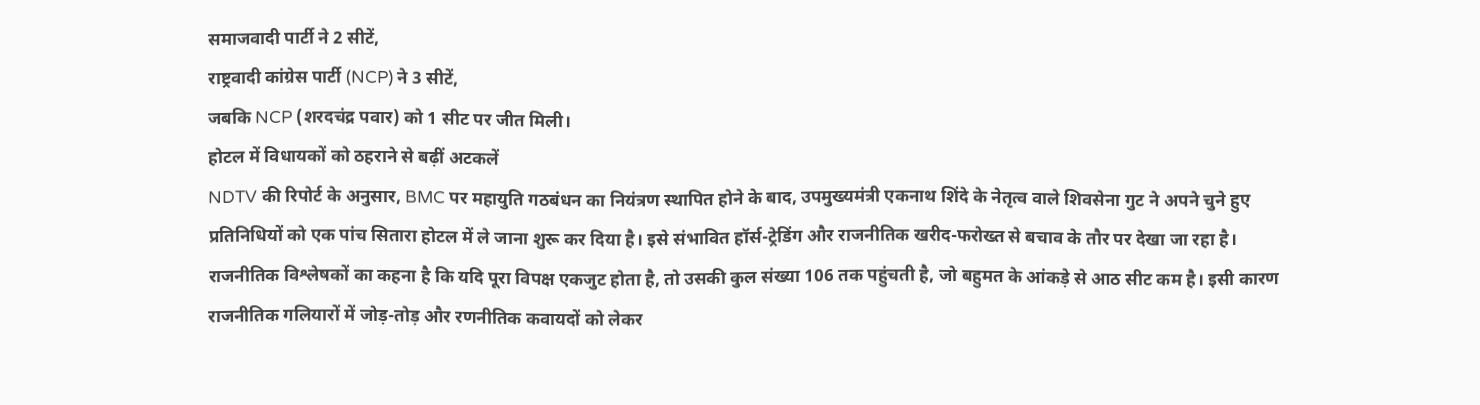समाजवादी पार्टी ने 2 सीटें,
राष्ट्रवादी कांग्रेस पार्टी (NCP) ने 3 सीटें,
जबकि NCP (शरदचंद्र पवार) को 1 सीट पर जीत मिली।
होटल में विधायकों को ठहराने से बढ़ीं अटकलें
NDTV की रिपोर्ट के अनुसार, BMC पर महायुति गठबंधन का नियंत्रण स्थापित होने के बाद, उपमुख्यमंत्री एकनाथ शिंदे के नेतृत्व वाले शिवसेना गुट ने अपने चुने हुए प्रतिनिधियों को एक पांच सितारा होटल में ले जाना शुरू कर दिया है। इसे संभावित हॉर्स-ट्रेडिंग और राजनीतिक खरीद-फरोख्त से बचाव के तौर पर देखा जा रहा है।
राजनीतिक विश्लेषकों का कहना है कि यदि पूरा विपक्ष एकजुट होता है, तो उसकी कुल संख्या 106 तक पहुंचती है, जो बहुमत के आंकड़े से आठ सीट कम है। इसी कारण राजनीतिक गलियारों में जोड़-तोड़ और रणनीतिक कवायदों को लेकर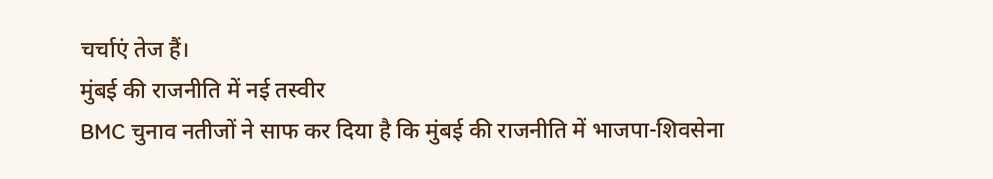चर्चाएं तेज हैं।
मुंबई की राजनीति में नई तस्वीर
BMC चुनाव नतीजों ने साफ कर दिया है कि मुंबई की राजनीति में भाजपा-शिवसेना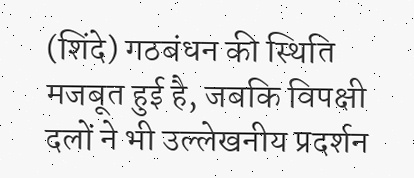(शिंदे) गठबंधन की स्थिति मजबूत हुई है, जबकि विपक्षी दलों ने भी उल्लेखनीय प्रदर्शन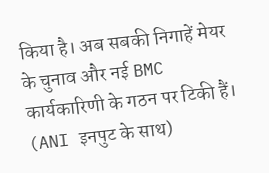किया है। अब सबकी निगाहें मेयर के चुनाव और नई BMC कार्यकारिणी के गठन पर टिकी हैं।
(ANI इनपुट के साथ)